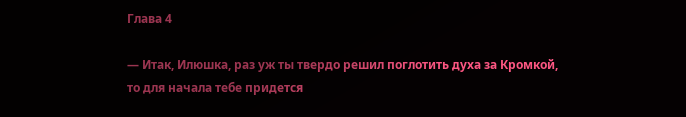Глава 4

— Итак, Илюшка, раз уж ты твердо решил поглотить духа за Кромкой, то для начала тебе придется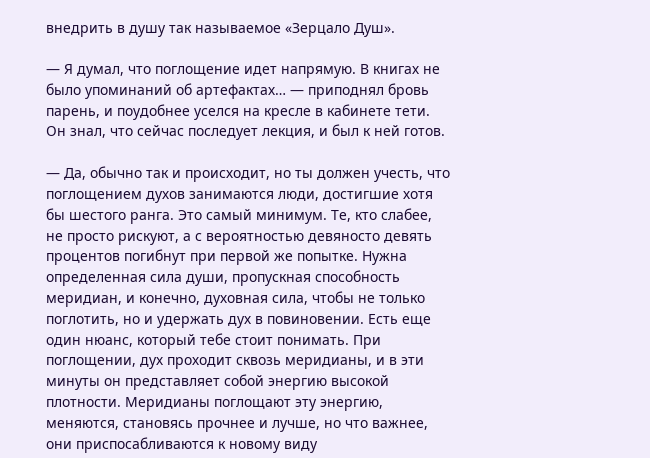внедрить в душу так называемое «Зерцало Душ».

— Я думал, что поглощение идет напрямую. В книгах не было упоминаний об артефактах… — приподнял бровь парень, и поудобнее уселся на кресле в кабинете тети. Он знал, что сейчас последует лекция, и был к ней готов.

— Да, обычно так и происходит, но ты должен учесть, что поглощением духов занимаются люди, достигшие хотя бы шестого ранга. Это самый минимум. Те, кто слабее, не просто рискуют, а с вероятностью девяносто девять процентов погибнут при первой же попытке. Нужна определенная сила души, пропускная способность меридиан, и конечно, духовная сила, чтобы не только поглотить, но и удержать дух в повиновении. Есть еще один нюанс, который тебе стоит понимать. При поглощении, дух проходит сквозь меридианы, и в эти минуты он представляет собой энергию высокой плотности. Меридианы поглощают эту энергию, меняются, становясь прочнее и лучше, но что важнее, они приспосабливаются к новому виду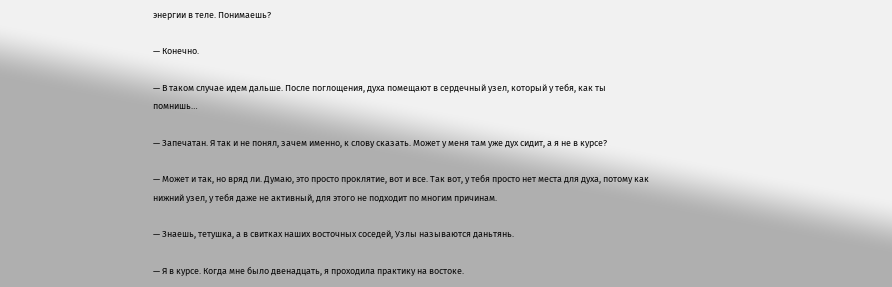энергии в теле. Понимаешь?

— Конечно.

— В таком случае идем дальше. После поглощения, духа помещают в сердечный узел, который у тебя, как ты помнишь…

— Запечатан. Я так и не понял, зачем именно, к слову сказать. Может у меня там уже дух сидит, а я не в курсе?

— Может и так, но вряд ли. Думаю, это просто проклятие, вот и все. Так вот, у тебя просто нет места для духа, потому как нижний узел, у тебя даже не активный, для этого не подходит по многим причинам.

— Знаешь, тетушка, а в свитках наших восточных соседей, Узлы называются даньтянь.

— Я в курсе. Когда мне было двенадцать, я проходила практику на востоке.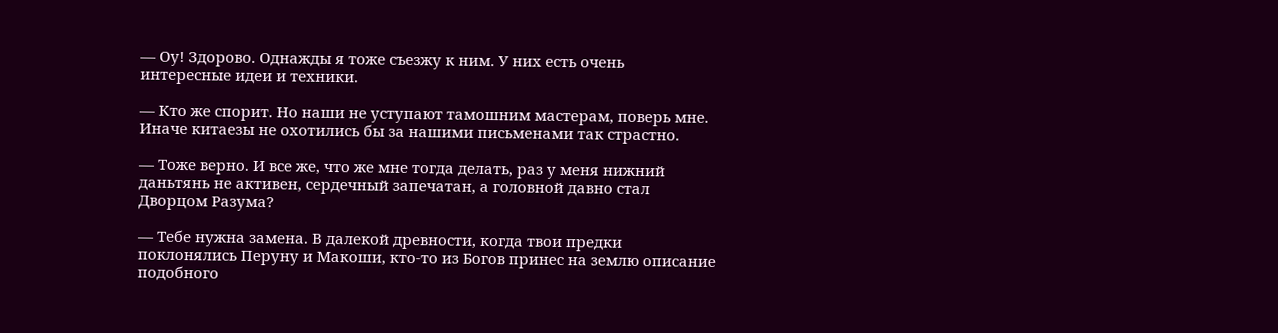— Оу! Здорово. Однажды я тоже съезжу к ним. У них есть очень интересные идеи и техники.

— Кто же спорит. Но наши не уступают тамошним мастерам, поверь мне. Иначе китаезы не охотились бы за нашими письменами так страстно.

— Тоже верно. И все же, что же мне тогда делать, раз у меня нижний даньтянь не активен, сердечный запечатан, а головной давно стал Дворцом Разума?

— Тебе нужна замена. В далекой древности, когда твои предки поклонялись Перуну и Макоши, кто-то из Богов принес на землю описание подобного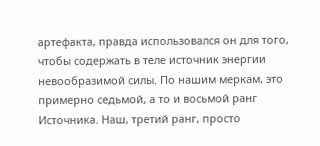артефакта, правда использовался он для того, чтобы содержать в теле источник энергии невообразимой силы. По нашим меркам, это примерно седьмой, а то и восьмой ранг Источника. Наш, третий ранг, просто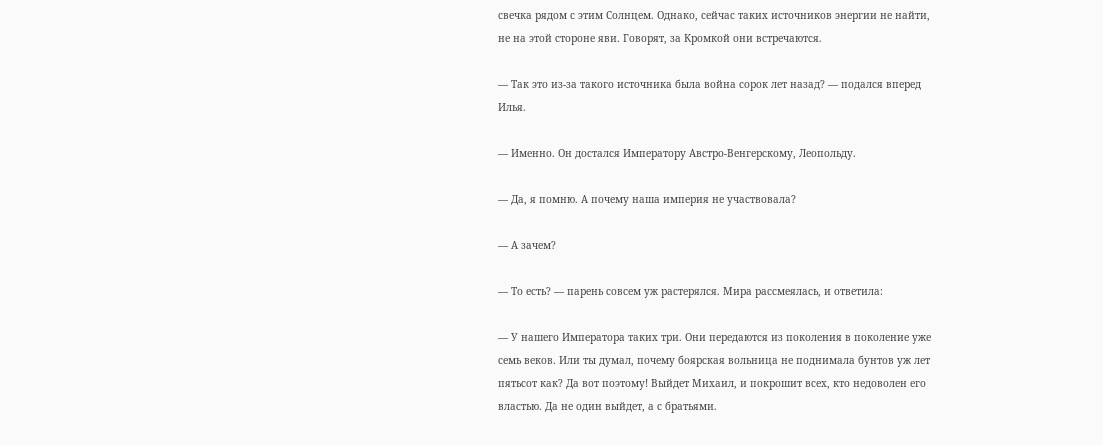свечка рядом с этим Солнцем. Однако, сейчас таких источников энергии не найти, не на этой стороне яви. Говорят, за Кромкой они встречаются.

— Так это из-за такого источника была война сорок лет назад? — подался вперед Илья.

— Именно. Он достался Императору Австро-Венгерскому, Леопольду.

— Да, я помню. А почему наша империя не участвовала?

— А зачем?

— То есть? — парень совсем уж растерялся. Мира рассмеялась, и ответила:

— У нашего Императора таких три. Они передаются из поколения в поколение уже семь веков. Или ты думал, почему боярская вольница не поднимала бунтов уж лет пятьсот как? Да вот поэтому! Выйдет Михаил, и покрошит всех, кто недоволен его властью. Да не один выйдет, а с братьями.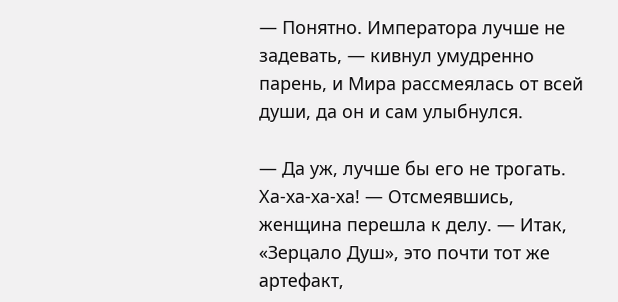— Понятно. Императора лучше не задевать, — кивнул умудренно парень, и Мира рассмеялась от всей души, да он и сам улыбнулся.

— Да уж, лучше бы его не трогать. Ха-ха-ха-ха! — Отсмеявшись, женщина перешла к делу. — Итак, «Зерцало Душ», это почти тот же артефакт,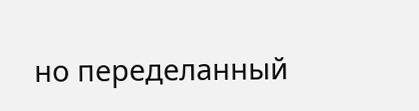но переделанный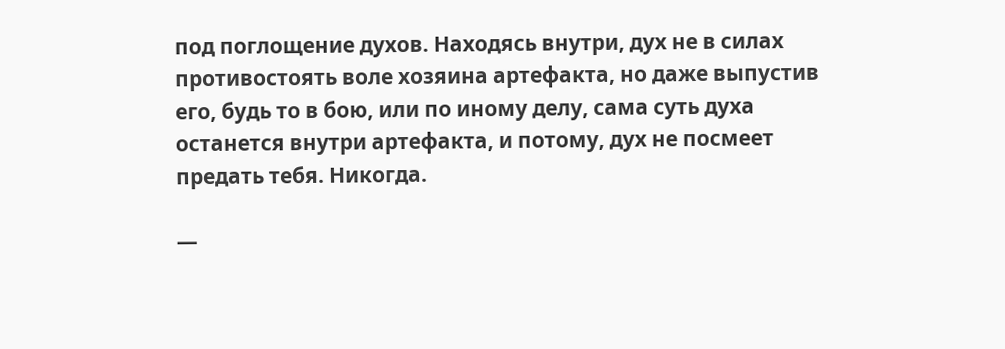под поглощение духов. Находясь внутри, дух не в силах противостоять воле хозяина артефакта, но даже выпустив его, будь то в бою, или по иному делу, сама суть духа останется внутри артефакта, и потому, дух не посмеет предать тебя. Никогда.

—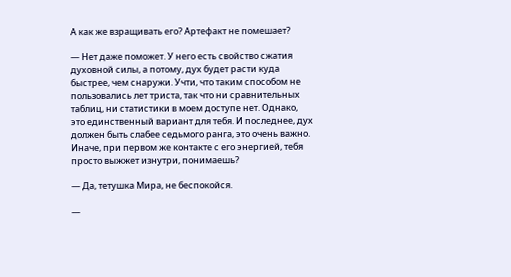А как же взращивать его? Артефакт не помешает?

— Нет даже поможет. У него есть свойство сжатия духовной силы, а потому, дух будет расти куда быстрее, чем снаружи. Учти, что таким способом не пользовались лет триста, так что ни сравнительных таблиц, ни статистики в моем доступе нет. Однако, это единственный вариант для тебя. И последнее, дух должен быть слабее седьмого ранга, это очень важно. Иначе, при первом же контакте с его энергией, тебя просто выжжет изнутри, понимаешь?

— Да, тетушка Мира, не беспокойся.

—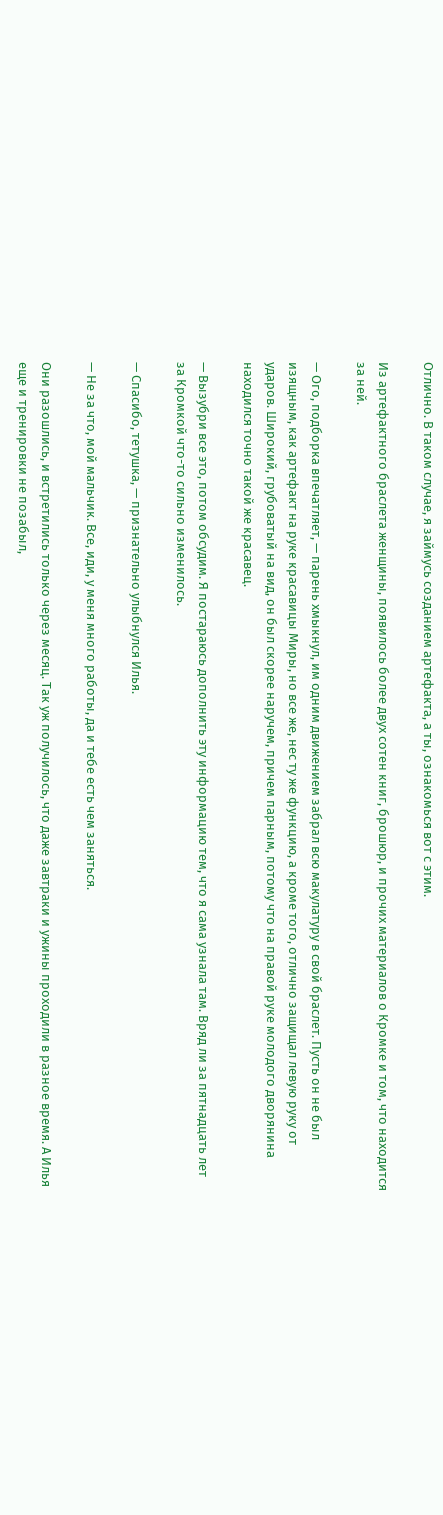Отлично. В таком случае, я займусь созданием артефакта, а ты, ознакомься вот с этим.

Из артефактного браслета женщины, появилось более двух сотен книг, брошюр, и прочих материалов о Кромке и том, что находится за ней.

— Ого, подборка впечатляет, — парень хмыкнул, им одним движением забрал всю макулатуру в свой браслет. Пусть он не был изящным, как артефакт на руке красавицы Миры, но все же, нес ту же функцию, а кроме того, отлично защищал левую руку от ударов. Широкий, грубоватый на вид, он был скорее наручем, причем парным, потому что на правой руке молодого дворянина находился точно такой же красавец.

— Вызубри все это, потом обсудим. Я постараюсь дополнить эту информацию тем, что я сама узнала там. Вряд ли за пятнадцать лет за Кромкой что-то сильно изменилось.

— Спасибо, тетушка, — признательно улыбнулся Илья.

— Не за что, мой мальчик. Все, иди, у меня много работы, да и тебе есть чем заняться.

Они разошлись, и встретились только через месяц. Так уж получилось, что даже завтраки и ужины проходили в разное время. А Илья еще и тренировки не позабыл,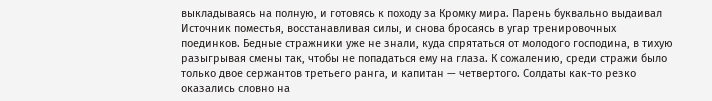выкладываясь на полную, и готовясь к походу за Кромку мира. Парень буквально выдаивал Источник поместья, восстанавливая силы, и снова бросаясь в угар тренировочных поединков. Бедные стражники уже не знали, куда спрятаться от молодого господина, в тихую разыгрывая смены так, чтобы не попадаться ему на глаза. К сожалению, среди стражи было только двое сержантов третьего ранга, и капитан — четвертого. Солдаты как-то резко оказались словно на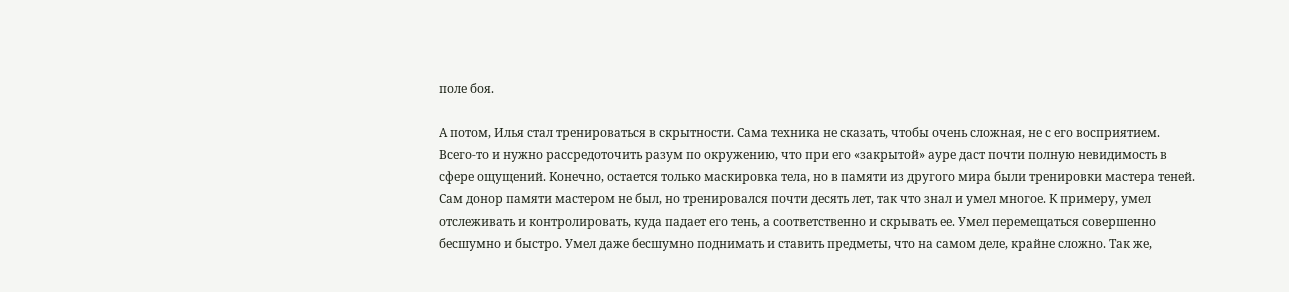поле боя.

А потом, Илья стал тренироваться в скрытности. Сама техника не сказать, чтобы очень сложная, не с его восприятием. Всего-то и нужно рассредоточить разум по окружению, что при его «закрытой» ауре даст почти полную невидимость в сфере ощущений. Конечно, остается только маскировка тела, но в памяти из другого мира были тренировки мастера теней. Сам донор памяти мастером не был, но тренировался почти десять лет, так что знал и умел многое. К примеру, умел отслеживать и контролировать, куда падает его тень, а соответственно и скрывать ее. Умел перемещаться совершенно бесшумно и быстро. Умел даже бесшумно поднимать и ставить предметы, что на самом деле, крайне сложно. Так же,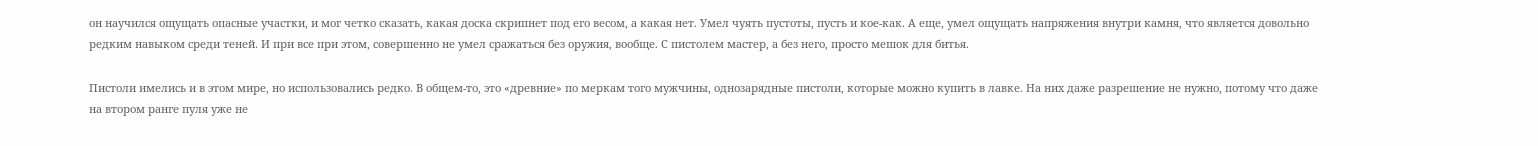он научился ощущать опасные участки, и мог четко сказать, какая доска скрипнет под его весом, а какая нет. Умел чуять пустоты, пусть и кое-как. А еще, умел ощущать напряжения внутри камня, что является довольно редким навыком среди теней. И при все при этом, совершенно не умел сражаться без оружия, вообще. С пистолем мастер, а без него, просто мешок для битья.

Пистоли имелись и в этом мире, но использовались редко. В общем-то, это «древние» по меркам того мужчины, однозарядные пистоли, которые можно купить в лавке. На них даже разрешение не нужно, потому что даже на втором ранге пуля уже не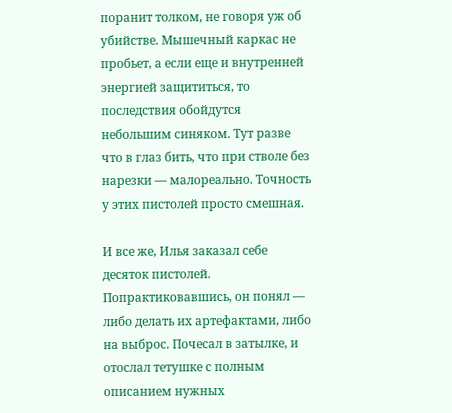поранит толком, не говоря уж об убийстве. Мышечный каркас не пробьет, а если еще и внутренней энергией защититься, то последствия обойдутся небольшим синяком. Тут разве что в глаз бить, что при стволе без нарезки — малореально. Точность у этих пистолей просто смешная.

И все же, Илья заказал себе десяток пистолей. Попрактиковавшись, он понял — либо делать их артефактами, либо на выброс. Почесал в затылке, и отослал тетушке с полным описанием нужных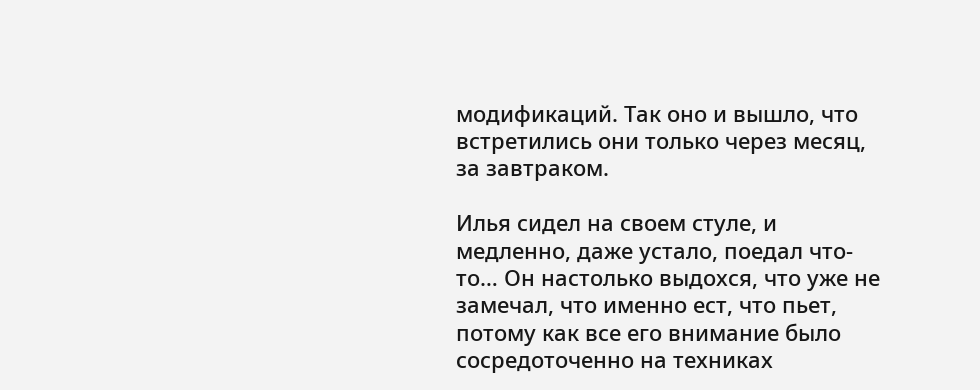модификаций. Так оно и вышло, что встретились они только через месяц, за завтраком.

Илья сидел на своем стуле, и медленно, даже устало, поедал что-то… Он настолько выдохся, что уже не замечал, что именно ест, что пьет, потому как все его внимание было сосредоточенно на техниках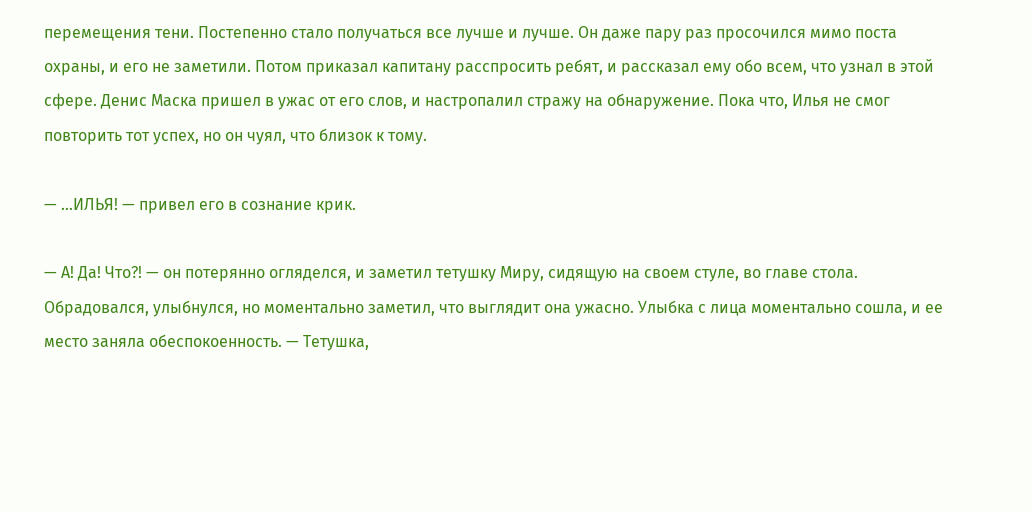перемещения тени. Постепенно стало получаться все лучше и лучше. Он даже пару раз просочился мимо поста охраны, и его не заметили. Потом приказал капитану расспросить ребят, и рассказал ему обо всем, что узнал в этой сфере. Денис Маска пришел в ужас от его слов, и настропалил стражу на обнаружение. Пока что, Илья не смог повторить тот успех, но он чуял, что близок к тому.

— …ИЛЬЯ! — привел его в сознание крик.

— А! Да! Что?! — он потерянно огляделся, и заметил тетушку Миру, сидящую на своем стуле, во главе стола. Обрадовался, улыбнулся, но моментально заметил, что выглядит она ужасно. Улыбка с лица моментально сошла, и ее место заняла обеспокоенность. — Тетушка,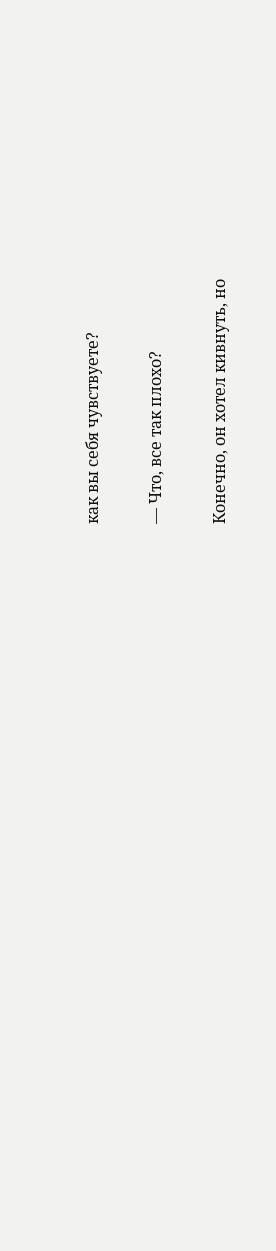как вы себя чувствуете?

— Что, все так плохо?

Конечно, он хотел кивнуть, но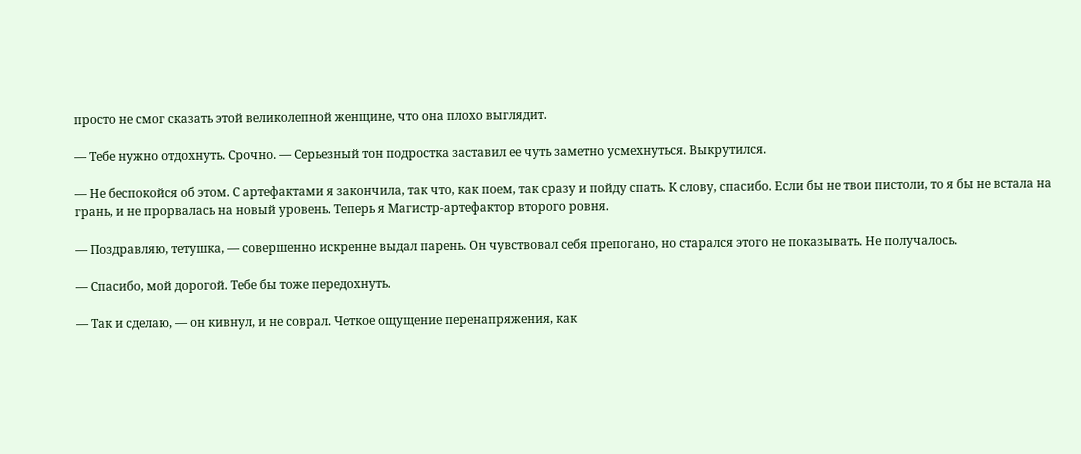просто не смог сказать этой великолепной женщине, что она плохо выглядит.

— Тебе нужно отдохнуть. Срочно. — Серьезный тон подростка заставил ее чуть заметно усмехнуться. Выкрутился.

— Не беспокойся об этом. С артефактами я закончила, так что, как поем, так сразу и пойду спать. К слову, спасибо. Если бы не твои пистоли, то я бы не встала на грань, и не прорвалась на новый уровень. Теперь я Магистр-артефактор второго ровня.

— Поздравляю, тетушка, — совершенно искренне выдал парень. Он чувствовал себя препогано, но старался этого не показывать. Не получалось.

— Спасибо, мой дорогой. Тебе бы тоже передохнуть.

— Так и сделаю, — он кивнул, и не соврал. Четкое ощущение перенапряжения, как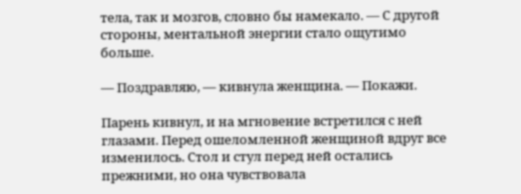тела, так и мозгов, словно бы намекало. — С другой стороны, ментальной энергии стало ощутимо больше.

— Поздравляю, — кивнула женщина. — Покажи.

Парень кивнул, и на мгновение встретился с ней глазами. Перед ошеломленной женщиной вдруг все изменилось. Стол и стул перед ней остались прежними, но она чувствовала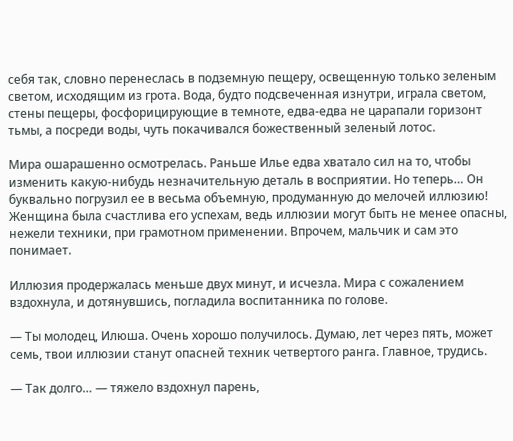себя так, словно перенеслась в подземную пещеру, освещенную только зеленым светом, исходящим из грота. Вода, будто подсвеченная изнутри, играла светом, стены пещеры, фосфорицирующие в темноте, едва-едва не царапали горизонт тьмы, а посреди воды, чуть покачивался божественный зеленый лотос.

Мира ошарашенно осмотрелась. Раньше Илье едва хватало сил на то, чтобы изменить какую-нибудь незначительную деталь в восприятии. Но теперь… Он буквально погрузил ее в весьма объемную, продуманную до мелочей иллюзию! Женщина была счастлива его успехам, ведь иллюзии могут быть не менее опасны, нежели техники, при грамотном применении. Впрочем, мальчик и сам это понимает.

Иллюзия продержалась меньше двух минут, и исчезла. Мира с сожалением вздохнула, и дотянувшись, погладила воспитанника по голове.

— Ты молодец, Илюша. Очень хорошо получилось. Думаю, лет через пять, может семь, твои иллюзии станут опасней техник четвертого ранга. Главное, трудись.

— Так долго… — тяжело вздохнул парень,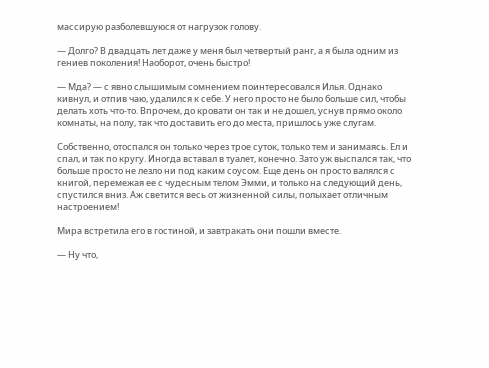массирую разболевшуюся от нагрузок голову.

— Долго? В двадцать лет даже у меня был четвертый ранг, а я была одним из гениев поколения! Наоборот, очень быстро!

— Мда? — с явно слышимым сомнением поинтересовался Илья. Однако кивнул, и отпив чаю, удалился к себе. У него просто не было больше сил, чтобы делать хоть что-то. Впрочем, до кровати он так и не дошел, уснув прямо около комнаты, на полу, так что доставить его до места, пришлось уже слугам.

Собственно, отоспался он только через трое суток, только тем и занимаясь. Ел и спал, и так по кругу. Иногда вставал в туалет, конечно. Зато уж выспался так, что больше просто не лезло ни под каким соусом. Еще день он просто валялся с книгой, перемежая ее с чудесным телом Эмми, и только на следующий день, спустился вниз. Аж светится весь от жизненной силы, полыхает отличным настроением!

Мира встретила его в гостиной, и завтракать они пошли вместе.

— Ну что,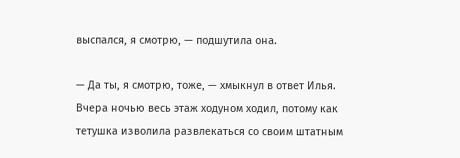выспался, я смотрю, — подшутила она.

— Да ты, я смотрю, тоже, — хмыкнул в ответ Илья. Вчера ночью весь этаж ходуном ходил, потому как тетушка изволила развлекаться со своим штатным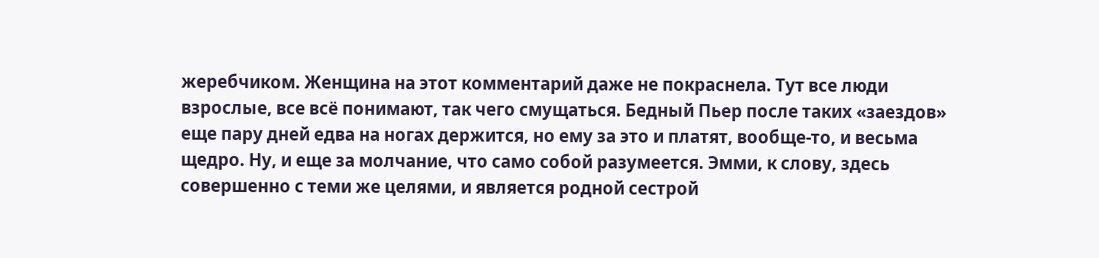жеребчиком. Женщина на этот комментарий даже не покраснела. Тут все люди взрослые, все всё понимают, так чего смущаться. Бедный Пьер после таких «заездов» еще пару дней едва на ногах держится, но ему за это и платят, вообще-то, и весьма щедро. Ну, и еще за молчание, что само собой разумеется. Эмми, к слову, здесь совершенно с теми же целями, и является родной сестрой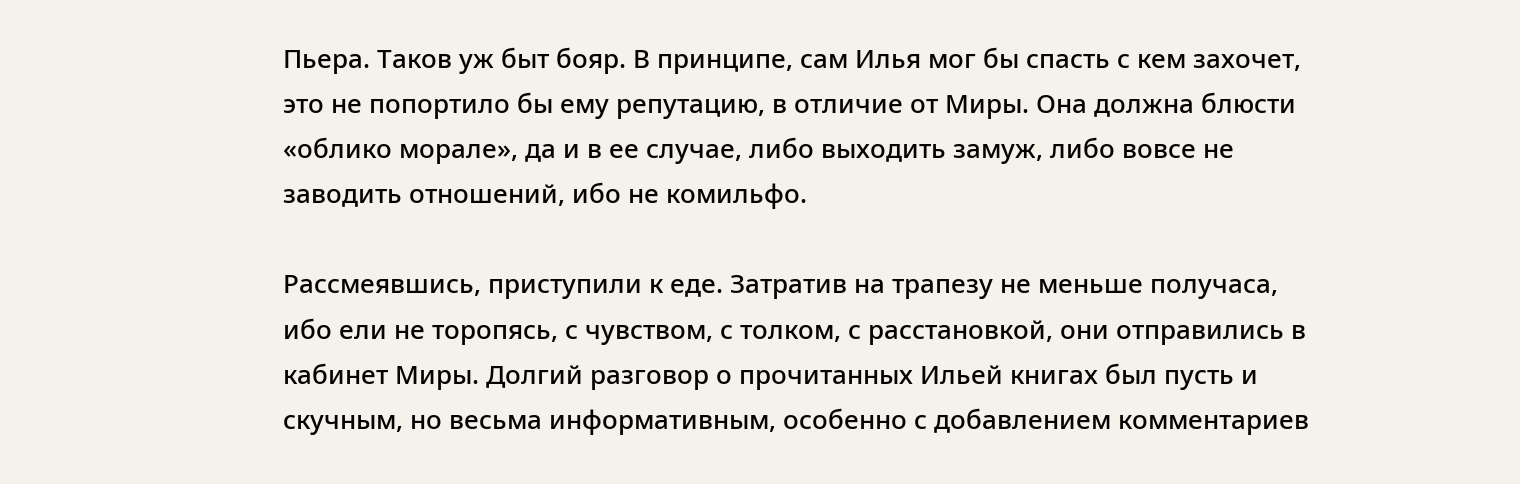Пьера. Таков уж быт бояр. В принципе, сам Илья мог бы спасть с кем захочет, это не попортило бы ему репутацию, в отличие от Миры. Она должна блюсти «облико морале», да и в ее случае, либо выходить замуж, либо вовсе не заводить отношений, ибо не комильфо.

Рассмеявшись, приступили к еде. Затратив на трапезу не меньше получаса, ибо ели не торопясь, с чувством, с толком, с расстановкой, они отправились в кабинет Миры. Долгий разговор о прочитанных Ильей книгах был пусть и скучным, но весьма информативным, особенно с добавлением комментариев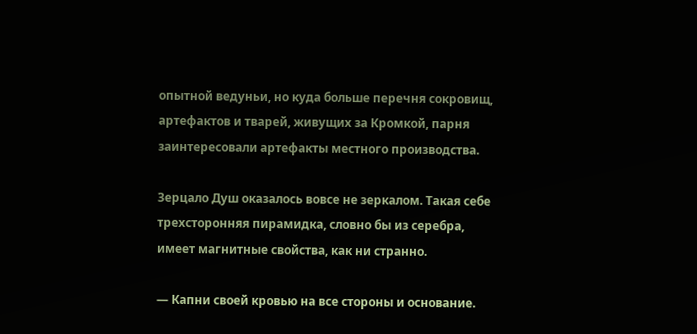опытной ведуньи, но куда больше перечня сокровищ, артефактов и тварей, живущих за Кромкой, парня заинтересовали артефакты местного производства.

Зерцало Душ оказалось вовсе не зеркалом. Такая себе трехсторонняя пирамидка, словно бы из серебра, имеет магнитные свойства, как ни странно.

— Капни своей кровью на все стороны и основание.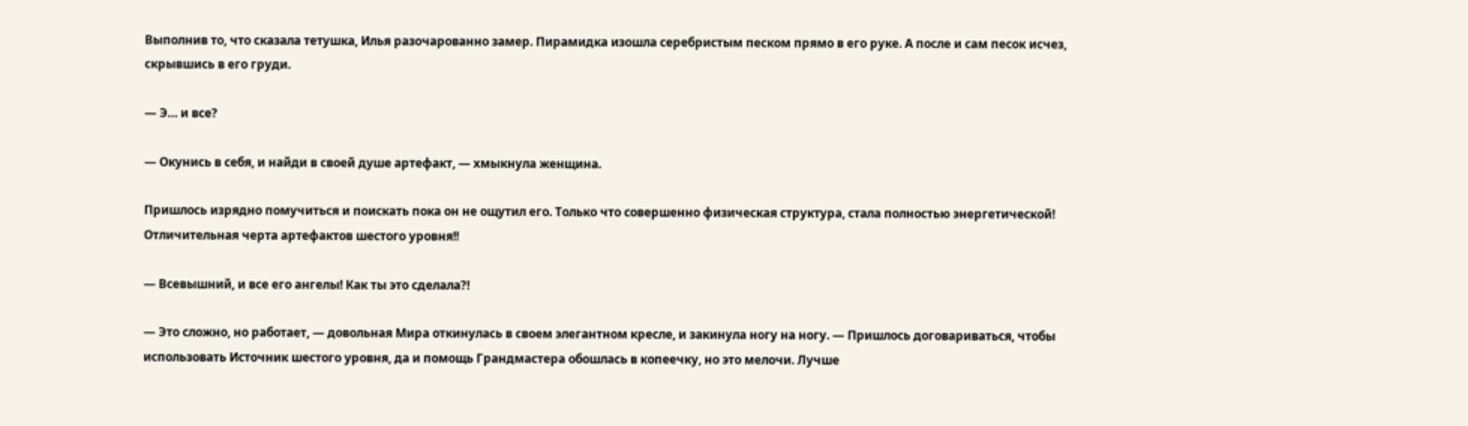Выполнив то, что сказала тетушка, Илья разочарованно замер. Пирамидка изошла серебристым песком прямо в его руке. А после и сам песок исчез, скрывшись в его груди.

— Э… и все?

— Окунись в себя, и найди в своей душе артефакт, — хмыкнула женщина.

Пришлось изрядно помучиться и поискать пока он не ощутил его. Только что совершенно физическая структура, стала полностью энергетической! Отличительная черта артефактов шестого уровня!!

— Всевышний, и все его ангелы! Как ты это сделала?!

— Это сложно, но работает, — довольная Мира откинулась в своем элегантном кресле, и закинула ногу на ногу. — Пришлось договариваться, чтобы использовать Источник шестого уровня, да и помощь Грандмастера обошлась в копеечку, но это мелочи. Лучше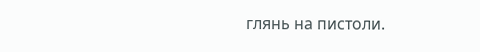глянь на пистоли.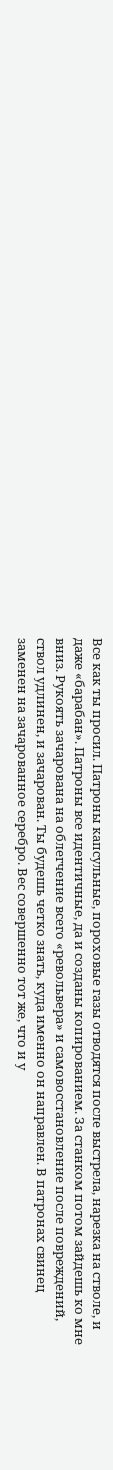Все как ты просил. Патроны капсульные, пороховые газы отводятся после выстрела, нарезка на стволе, и даже «барабан». Патроны все идентичные, да и созданы копированием. За станком потом зайдешь ко мне вниз. Рукоять зачарована на облегчение всего «револьвера» и самовосстановление после повреждений, ствол удлинен, и зачарован. Ты будешь четко знать, куда именно он направлен. В патронах свинец заменен на зачарованное серебро. Вес совершенно тот же, что и у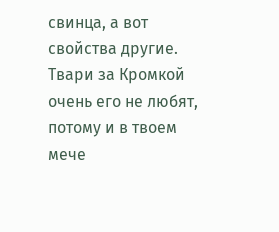свинца, а вот свойства другие. Твари за Кромкой очень его не любят, потому и в твоем мече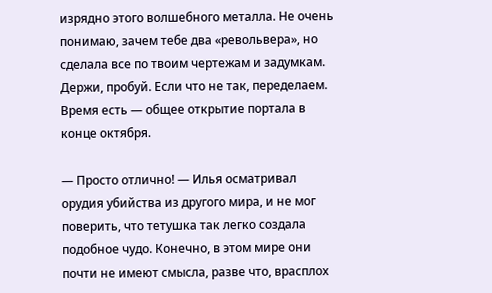изрядно этого волшебного металла. Не очень понимаю, зачем тебе два «револьвера», но сделала все по твоим чертежам и задумкам. Держи, пробуй. Если что не так, переделаем. Время есть — общее открытие портала в конце октября.

— Просто отлично! — Илья осматривал орудия убийства из другого мира, и не мог поверить, что тетушка так легко создала подобное чудо. Конечно, в этом мире они почти не имеют смысла, разве что, врасплох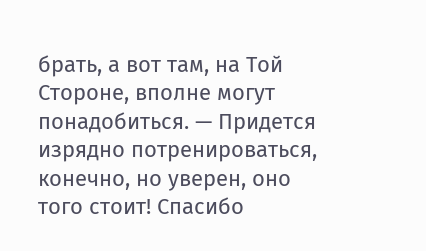брать, а вот там, на Той Стороне, вполне могут понадобиться. — Придется изрядно потренироваться, конечно, но уверен, оно того стоит! Спасибо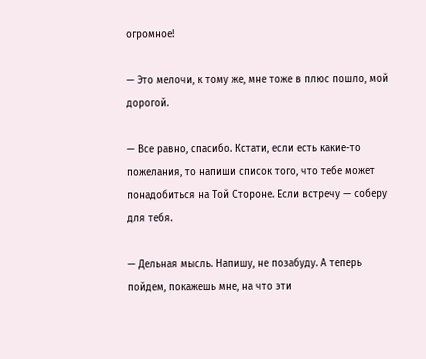огромное!

— Это мелочи, к тому же, мне тоже в плюс пошло, мой дорогой.

— Все равно, спасибо. Кстати, если есть какие-то пожелания, то напиши список того, что тебе может понадобиться на Той Стороне. Если встречу — соберу для тебя.

— Дельная мысль. Напишу, не позабуду. А теперь пойдем, покажешь мне, на что эти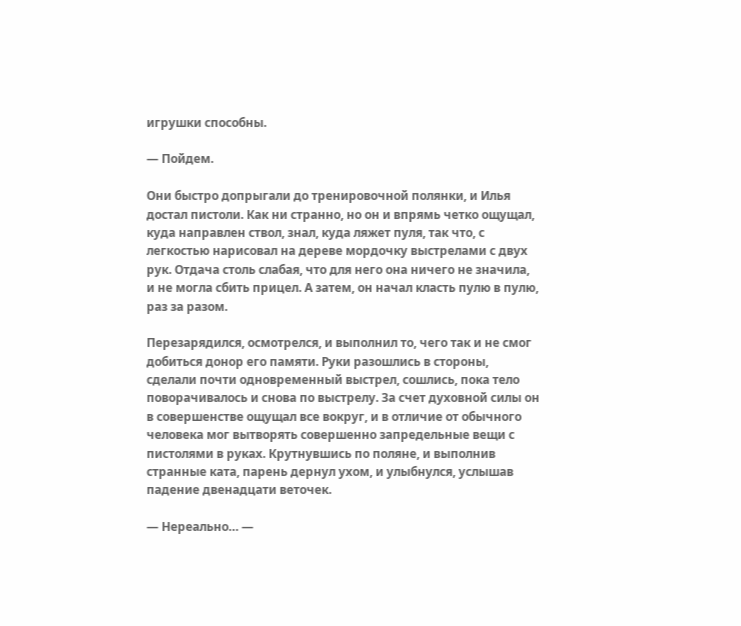игрушки способны.

— Пойдем.

Они быстро допрыгали до тренировочной полянки, и Илья достал пистоли. Как ни странно, но он и впрямь четко ощущал, куда направлен ствол, знал, куда ляжет пуля, так что, с легкостью нарисовал на дереве мордочку выстрелами с двух рук. Отдача столь слабая, что для него она ничего не значила, и не могла сбить прицел. А затем, он начал класть пулю в пулю, раз за разом.

Перезарядился, осмотрелся, и выполнил то, чего так и не смог добиться донор его памяти. Руки разошлись в стороны, сделали почти одновременный выстрел, сошлись, пока тело поворачивалось и снова по выстрелу. За счет духовной силы он в совершенстве ощущал все вокруг, и в отличие от обычного человека мог вытворять совершенно запредельные вещи с пистолями в руках. Крутнувшись по поляне, и выполнив странные ката, парень дернул ухом, и улыбнулся, услышав падение двенадцати веточек.

— Нереально… —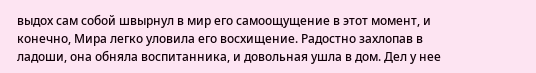выдох сам собой швырнул в мир его самоощущение в этот момент, и конечно, Мира легко уловила его восхищение. Радостно захлопав в ладоши, она обняла воспитанника, и довольная ушла в дом. Дел у нее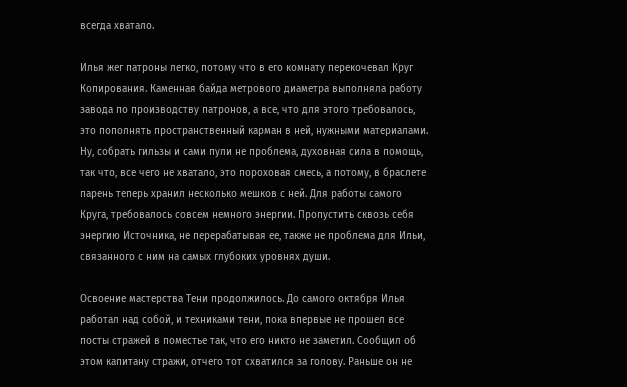всегда хватало.

Илья жег патроны легко, потому что в его комнату перекочевал Круг Копирования. Каменная байда метрового диаметра выполняла работу завода по производству патронов, а все, что для этого требовалось, это пополнять пространственный карман в ней, нужными материалами. Ну, собрать гильзы и сами пули не проблема, духовная сила в помощь, так что, все чего не хватало, это пороховая смесь, а потому, в браслете парень теперь хранил несколько мешков с ней. Для работы самого Круга, требовалось совсем немного энергии. Пропустить сквозь себя энергию Источника, не перерабатывая ее, также не проблема для Ильи, связанного с ним на самых глубоких уровнях души.

Освоение мастерства Тени продолжилось. До самого октября Илья работал над собой, и техниками тени, пока впервые не прошел все посты стражей в поместье так, что его никто не заметил. Сообщил об этом капитану стражи, отчего тот схватился за голову. Раньше он не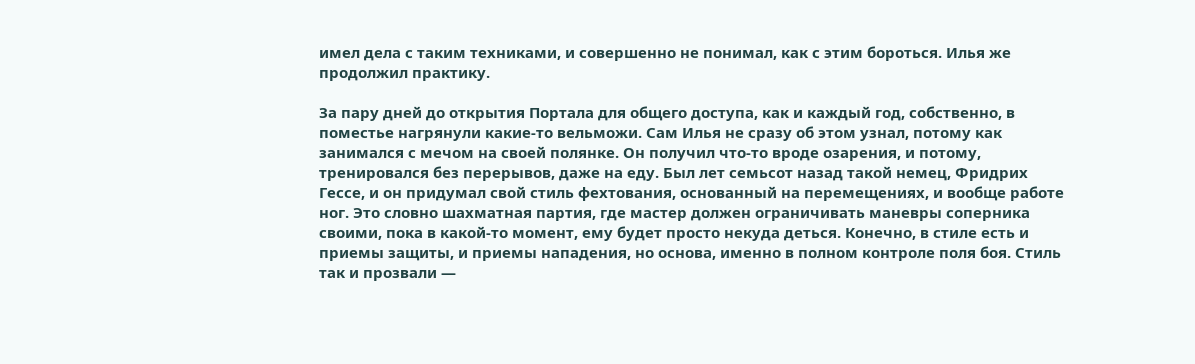имел дела с таким техниками, и совершенно не понимал, как с этим бороться. Илья же продолжил практику.

За пару дней до открытия Портала для общего доступа, как и каждый год, собственно, в поместье нагрянули какие-то вельможи. Сам Илья не сразу об этом узнал, потому как занимался с мечом на своей полянке. Он получил что-то вроде озарения, и потому, тренировался без перерывов, даже на еду. Был лет семьсот назад такой немец, Фридрих Гессе, и он придумал свой стиль фехтования, основанный на перемещениях, и вообще работе ног. Это словно шахматная партия, где мастер должен ограничивать маневры соперника своими, пока в какой-то момент, ему будет просто некуда деться. Конечно, в стиле есть и приемы защиты, и приемы нападения, но основа, именно в полном контроле поля боя. Стиль так и прозвали —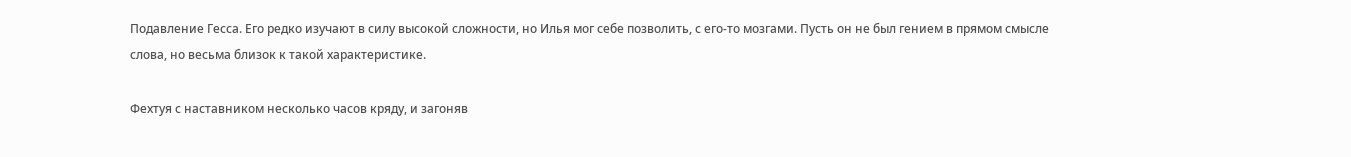Подавление Гесса. Его редко изучают в силу высокой сложности, но Илья мог себе позволить, с его-то мозгами. Пусть он не был гением в прямом смысле слова, но весьма близок к такой характеристике.

Фехтуя с наставником несколько часов кряду, и загоняв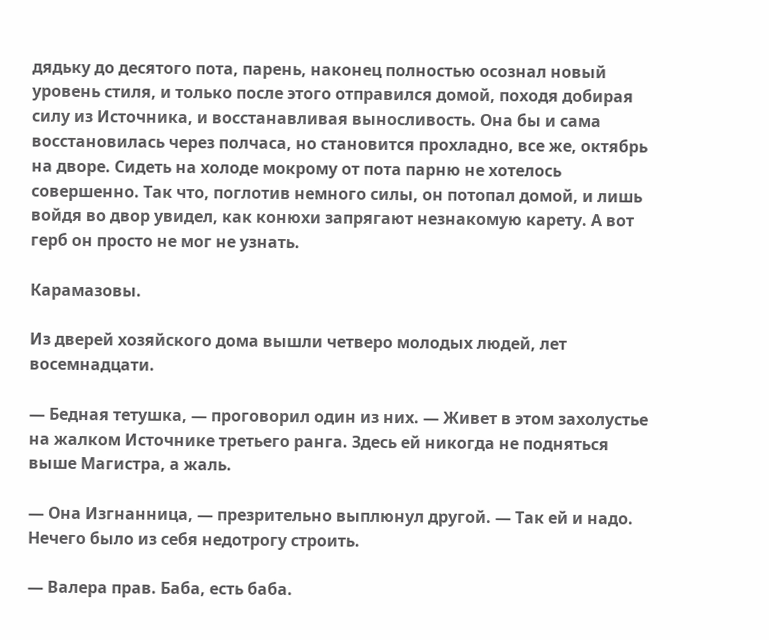дядьку до десятого пота, парень, наконец полностью осознал новый уровень стиля, и только после этого отправился домой, походя добирая силу из Источника, и восстанавливая выносливость. Она бы и сама восстановилась через полчаса, но становится прохладно, все же, октябрь на дворе. Сидеть на холоде мокрому от пота парню не хотелось совершенно. Так что, поглотив немного силы, он потопал домой, и лишь войдя во двор увидел, как конюхи запрягают незнакомую карету. А вот герб он просто не мог не узнать.

Карамазовы.

Из дверей хозяйского дома вышли четверо молодых людей, лет восемнадцати.

— Бедная тетушка, — проговорил один из них. — Живет в этом захолустье на жалком Источнике третьего ранга. Здесь ей никогда не подняться выше Магистра, а жаль.

— Она Изгнанница, — презрительно выплюнул другой. — Так ей и надо. Нечего было из себя недотрогу строить.

— Валера прав. Баба, есть баба.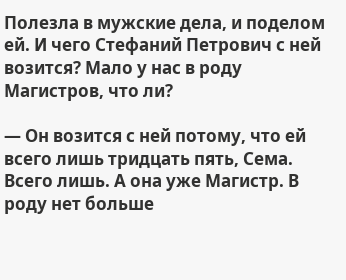Полезла в мужские дела, и поделом ей. И чего Стефаний Петрович с ней возится? Мало у нас в роду Магистров, что ли?

— Он возится с ней потому, что ей всего лишь тридцать пять, Сема. Всего лишь. А она уже Магистр. В роду нет больше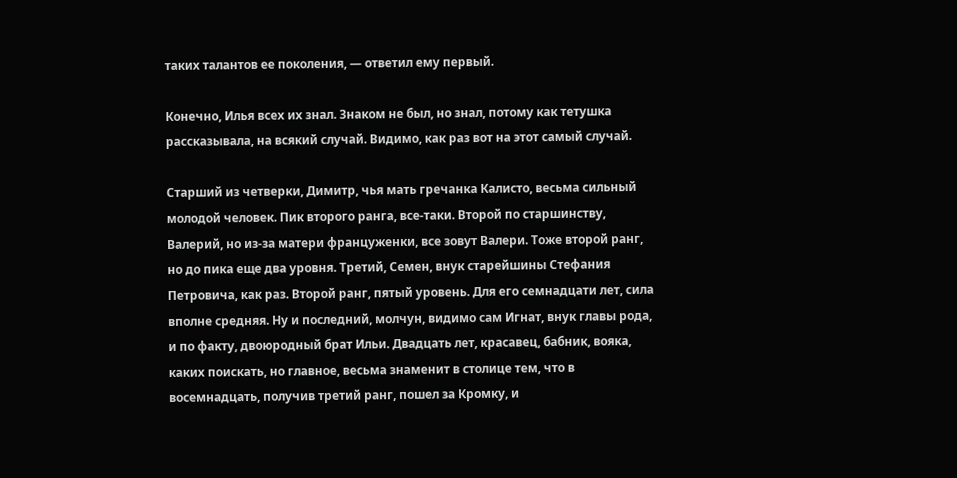таких талантов ее поколения, — ответил ему первый.

Конечно, Илья всех их знал. Знаком не был, но знал, потому как тетушка рассказывала, на всякий случай. Видимо, как раз вот на этот самый случай.

Старший из четверки, Димитр, чья мать гречанка Калисто, весьма сильный молодой человек. Пик второго ранга, все-таки. Второй по старшинству, Валерий, но из-за матери француженки, все зовут Валери. Тоже второй ранг, но до пика еще два уровня. Третий, Семен, внук старейшины Стефания Петровича, как раз. Второй ранг, пятый уровень. Для его семнадцати лет, сила вполне средняя. Ну и последний, молчун, видимо сам Игнат, внук главы рода, и по факту, двоюродный брат Ильи. Двадцать лет, красавец, бабник, вояка, каких поискать, но главное, весьма знаменит в столице тем, что в восемнадцать, получив третий ранг, пошел за Кромку, и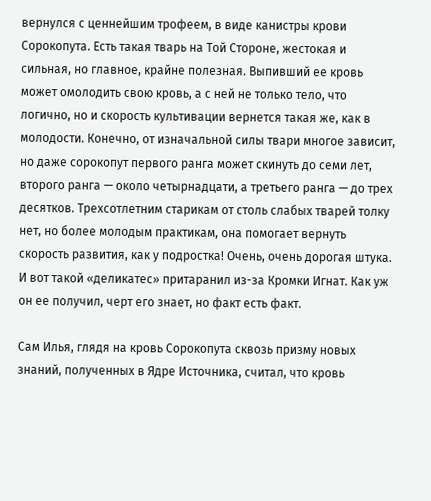вернулся с ценнейшим трофеем, в виде канистры крови Сорокопута. Есть такая тварь на Той Стороне, жестокая и сильная, но главное, крайне полезная. Выпивший ее кровь может омолодить свою кровь, а с ней не только тело, что логично, но и скорость культивации вернется такая же, как в молодости. Конечно, от изначальной силы твари многое зависит, но даже сорокопут первого ранга может скинуть до семи лет, второго ранга — около четырнадцати, а третьего ранга — до трех десятков. Трехсотлетним старикам от столь слабых тварей толку нет, но более молодым практикам, она помогает вернуть скорость развития, как у подростка! Очень, очень дорогая штука. И вот такой «деликатес» притаранил из-за Кромки Игнат. Как уж он ее получил, черт его знает, но факт есть факт.

Сам Илья, глядя на кровь Сорокопута сквозь призму новых знаний, полученных в Ядре Источника, считал, что кровь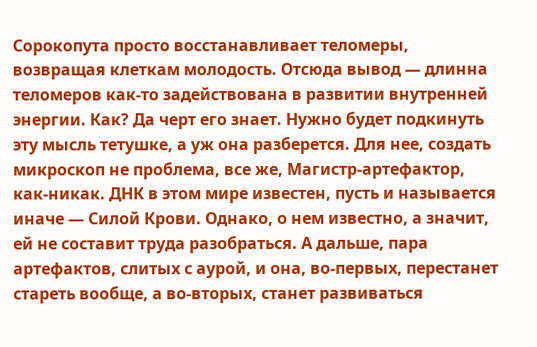Сорокопута просто восстанавливает теломеры, возвращая клеткам молодость. Отсюда вывод — длинна теломеров как-то задействована в развитии внутренней энергии. Как? Да черт его знает. Нужно будет подкинуть эту мысль тетушке, а уж она разберется. Для нее, создать микроскоп не проблема, все же, Магистр-артефактор, как-никак. ДНК в этом мире известен, пусть и называется иначе — Силой Крови. Однако, о нем известно, а значит, ей не составит труда разобраться. А дальше, пара артефактов, слитых с аурой, и она, во-первых, перестанет стареть вообще, а во-вторых, станет развиваться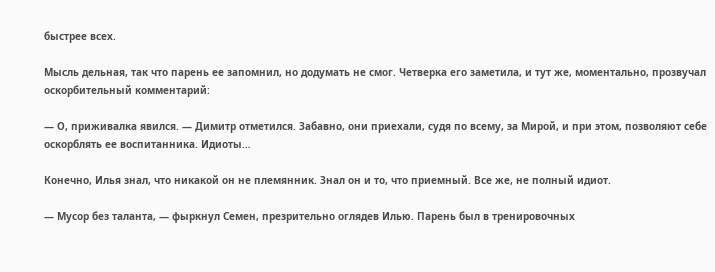быстрее всех.

Мысль дельная, так что парень ее запомнил, но додумать не смог. Четверка его заметила, и тут же, моментально, прозвучал оскорбительный комментарий:

— О, приживалка явился. — Димитр отметился. Забавно, они приехали, судя по всему, за Мирой, и при этом, позволяют себе оскорблять ее воспитанника. Идиоты…

Конечно, Илья знал, что никакой он не племянник. Знал он и то, что приемный. Все же, не полный идиот.

— Мусор без таланта, — фыркнул Семен, презрительно оглядев Илью. Парень был в тренировочных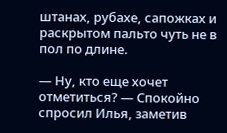штанах, рубахе, сапожках и раскрытом пальто чуть не в пол по длине.

— Ну, кто еще хочет отметиться? — Спокойно спросил Илья, заметив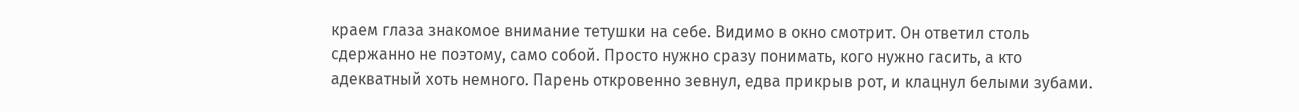краем глаза знакомое внимание тетушки на себе. Видимо в окно смотрит. Он ответил столь сдержанно не поэтому, само собой. Просто нужно сразу понимать, кого нужно гасить, а кто адекватный хоть немного. Парень откровенно зевнул, едва прикрыв рот, и клацнул белыми зубами.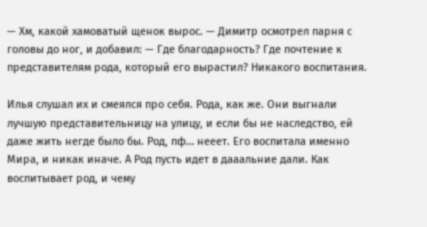— Хм, какой хамоватый щенок вырос. — Димитр осмотрел парня с головы до ног, и добавил: — Где благодарность? Где почтение к представителям рода, который его вырастил? Никакого воспитания.

Илья слушал их и смеялся про себя. Рода, как же. Они выгнали лучшую представительницу на улицу, и если бы не наследство, ей даже жить негде было бы. Род, пф… нееет. Его воспитала именно Мира, и никак иначе. А Род пусть идет в дааальние дали. Как воспитывает род, и чему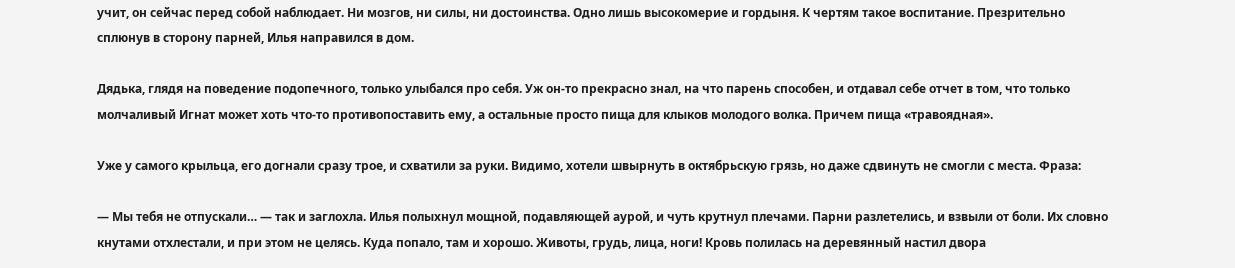учит, он сейчас перед собой наблюдает. Ни мозгов, ни силы, ни достоинства. Одно лишь высокомерие и гордыня. К чертям такое воспитание. Презрительно сплюнув в сторону парней, Илья направился в дом.

Дядька, глядя на поведение подопечного, только улыбался про себя. Уж он-то прекрасно знал, на что парень способен, и отдавал себе отчет в том, что только молчаливый Игнат может хоть что-то противопоставить ему, а остальные просто пища для клыков молодого волка. Причем пища «травоядная».

Уже у самого крыльца, его догнали сразу трое, и схватили за руки. Видимо, хотели швырнуть в октябрьскую грязь, но даже сдвинуть не смогли с места. Фраза:

— Мы тебя не отпускали… — так и заглохла. Илья полыхнул мощной, подавляющей аурой, и чуть крутнул плечами. Парни разлетелись, и взвыли от боли. Их словно кнутами отхлестали, и при этом не целясь. Куда попало, там и хорошо. Животы, грудь, лица, ноги! Кровь полилась на деревянный настил двора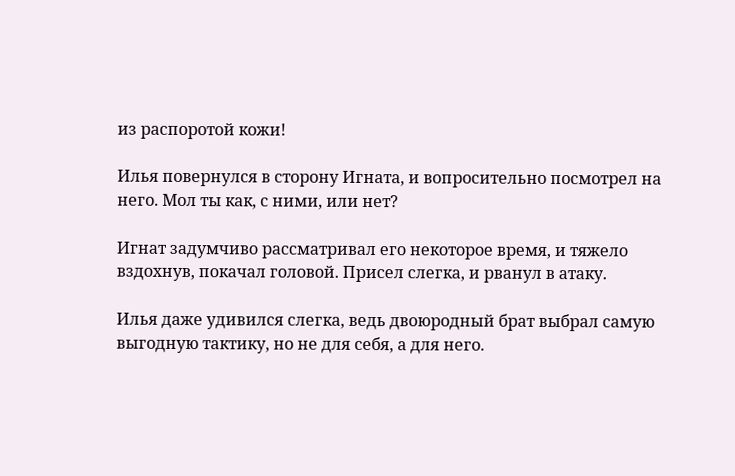из распоротой кожи!

Илья повернулся в сторону Игната, и вопросительно посмотрел на него. Мол ты как, с ними, или нет?

Игнат задумчиво рассматривал его некоторое время, и тяжело вздохнув, покачал головой. Присел слегка, и рванул в атаку.

Илья даже удивился слегка, ведь двоюродный брат выбрал самую выгодную тактику, но не для себя, а для него.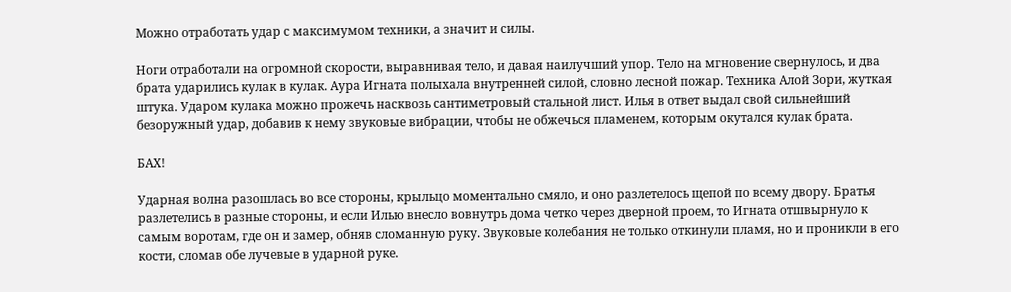Можно отработать удар с максимумом техники, а значит и силы.

Ноги отработали на огромной скорости, выравнивая тело, и давая наилучший упор. Тело на мгновение свернулось, и два брата ударились кулак в кулак. Аура Игната полыхала внутренней силой, словно лесной пожар. Техника Алой Зори, жуткая штука. Ударом кулака можно прожечь насквозь сантиметровый стальной лист. Илья в ответ выдал свой сильнейший безоружный удар, добавив к нему звуковые вибрации, чтобы не обжечься пламенем, которым окутался кулак брата.

БАХ!

Ударная волна разошлась во все стороны, крыльцо моментально смяло, и оно разлетелось щепой по всему двору. Братья разлетелись в разные стороны, и если Илью внесло вовнутрь дома четко через дверной проем, то Игната отшвырнуло к самым воротам, где он и замер, обняв сломанную руку. Звуковые колебания не только откинули пламя, но и проникли в его кости, сломав обе лучевые в ударной руке.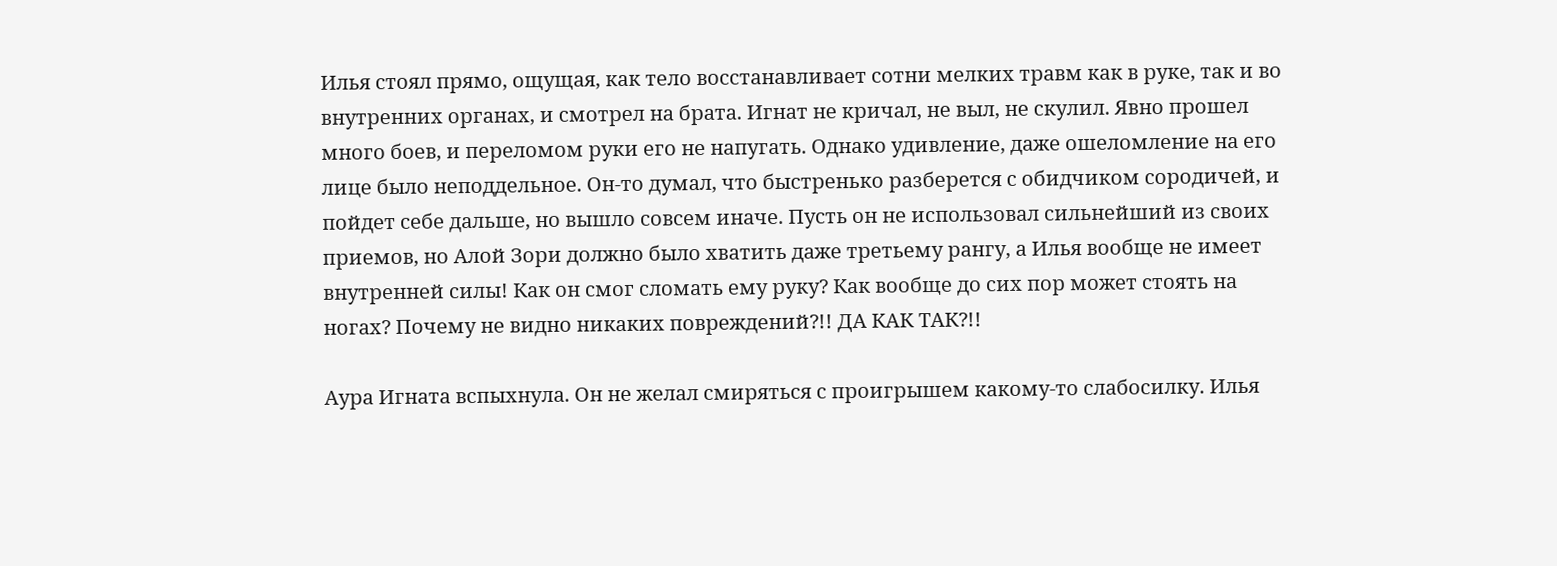Илья стоял прямо, ощущая, как тело восстанавливает сотни мелких травм как в руке, так и во внутренних органах, и смотрел на брата. Игнат не кричал, не выл, не скулил. Явно прошел много боев, и переломом руки его не напугать. Однако удивление, даже ошеломление на его лице было неподдельное. Он-то думал, что быстренько разберется с обидчиком сородичей, и пойдет себе дальше, но вышло совсем иначе. Пусть он не использовал сильнейший из своих приемов, но Алой Зори должно было хватить даже третьему рангу, а Илья вообще не имеет внутренней силы! Как он смог сломать ему руку? Как вообще до сих пор может стоять на ногах? Почему не видно никаких повреждений?!! ДА КАК ТАК?!!

Аура Игната вспыхнула. Он не желал смиряться с проигрышем какому-то слабосилку. Илья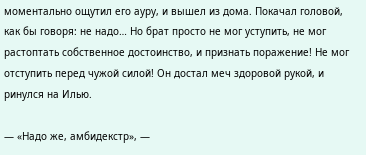моментально ощутил его ауру, и вышел из дома. Покачал головой, как бы говоря: не надо… Но брат просто не мог уступить, не мог растоптать собственное достоинство, и признать поражение! Не мог отступить перед чужой силой! Он достал меч здоровой рукой, и ринулся на Илью.

— «Надо же, амбидекстр», —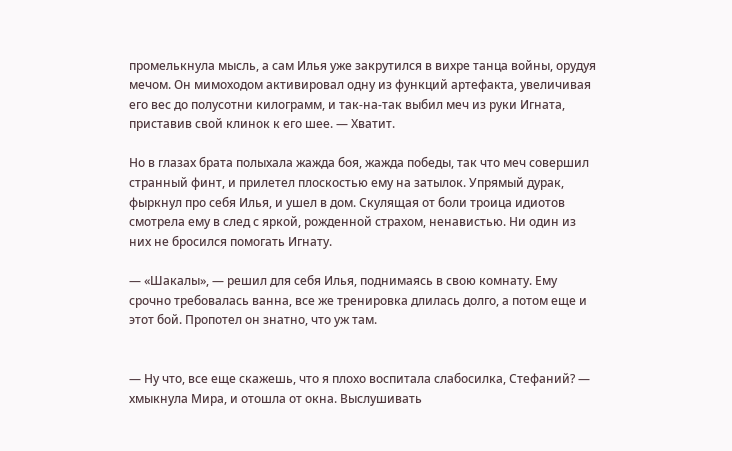промелькнула мысль, а сам Илья уже закрутился в вихре танца войны, орудуя мечом. Он мимоходом активировал одну из функций артефакта, увеличивая его вес до полусотни килограмм, и так-на-так выбил меч из руки Игната, приставив свой клинок к его шее. — Хватит.

Но в глазах брата полыхала жажда боя, жажда победы, так что меч совершил странный финт, и прилетел плоскостью ему на затылок. Упрямый дурак, фыркнул про себя Илья, и ушел в дом. Скулящая от боли троица идиотов смотрела ему в след с яркой, рожденной страхом, ненавистью. Ни один из них не бросился помогать Игнату.

— «Шакалы», — решил для себя Илья, поднимаясь в свою комнату. Ему срочно требовалась ванна, все же тренировка длилась долго, а потом еще и этот бой. Пропотел он знатно, что уж там.


— Ну что, все еще скажешь, что я плохо воспитала слабосилка, Стефаний? — хмыкнула Мира, и отошла от окна. Выслушивать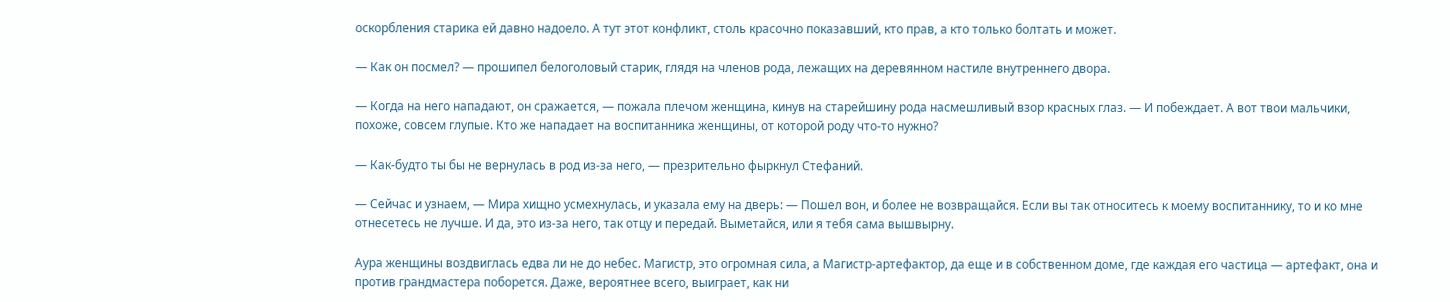оскорбления старика ей давно надоело. А тут этот конфликт, столь красочно показавший, кто прав, а кто только болтать и может.

— Как он посмел? — прошипел белоголовый старик, глядя на членов рода, лежащих на деревянном настиле внутреннего двора.

— Когда на него нападают, он сражается, — пожала плечом женщина, кинув на старейшину рода насмешливый взор красных глаз. — И побеждает. А вот твои мальчики, похоже, совсем глупые. Кто же нападает на воспитанника женщины, от которой роду что-то нужно?

— Как-будто ты бы не вернулась в род из-за него, — презрительно фыркнул Стефаний.

— Сейчас и узнаем, — Мира хищно усмехнулась, и указала ему на дверь: — Пошел вон, и более не возвращайся. Если вы так относитесь к моему воспитаннику, то и ко мне отнесетесь не лучше. И да, это из-за него, так отцу и передай. Выметайся, или я тебя сама вышвырну.

Аура женщины воздвиглась едва ли не до небес. Магистр, это огромная сила, а Магистр-артефактор, да еще и в собственном доме, где каждая его частица — артефакт, она и против грандмастера поборется. Даже, вероятнее всего, выиграет, как ни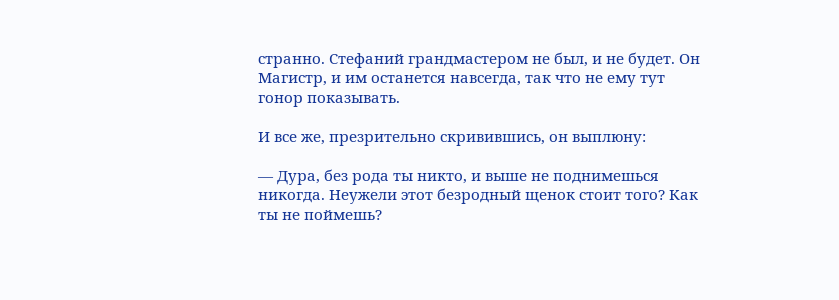странно. Стефаний грандмастером не был, и не будет. Он Магистр, и им останется навсегда, так что не ему тут гонор показывать.

И все же, презрительно скривившись, он выплюну:

— Дура, без рода ты никто, и выше не поднимешься никогда. Неужели этот безродный щенок стоит того? Как ты не поймешь?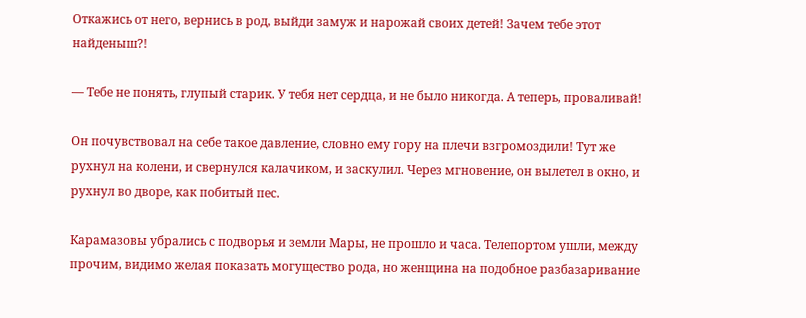Откажись от него, вернись в род, выйди замуж и нарожай своих детей! Зачем тебе этот найденыш?!

— Тебе не понять, глупый старик. У тебя нет сердца, и не было никогда. А теперь, проваливай!

Он почувствовал на себе такое давление, словно ему гору на плечи взгромоздили! Тут же рухнул на колени, и свернулся калачиком, и заскулил. Через мгновение, он вылетел в окно, и рухнул во дворе, как побитый пес.

Карамазовы убрались с подворья и земли Мары, не прошло и часа. Телепортом ушли, между прочим, видимо желая показать могущество рода, но женщина на подобное разбазаривание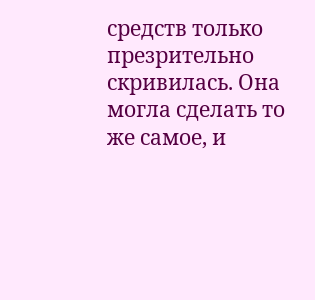средств только презрительно скривилась. Она могла сделать то же самое, и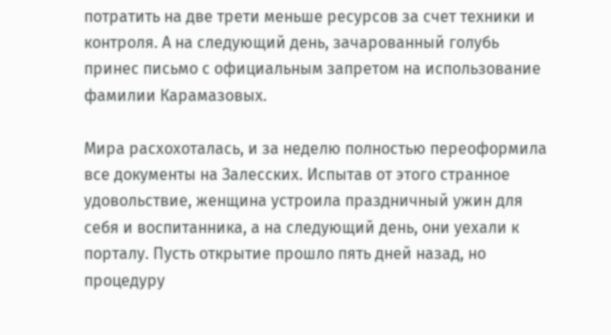потратить на две трети меньше ресурсов за счет техники и контроля. А на следующий день, зачарованный голубь принес письмо с официальным запретом на использование фамилии Карамазовых.

Мира расхохоталась, и за неделю полностью переоформила все документы на Залесских. Испытав от этого странное удовольствие, женщина устроила праздничный ужин для себя и воспитанника, а на следующий день, они уехали к порталу. Пусть открытие прошло пять дней назад, но процедуру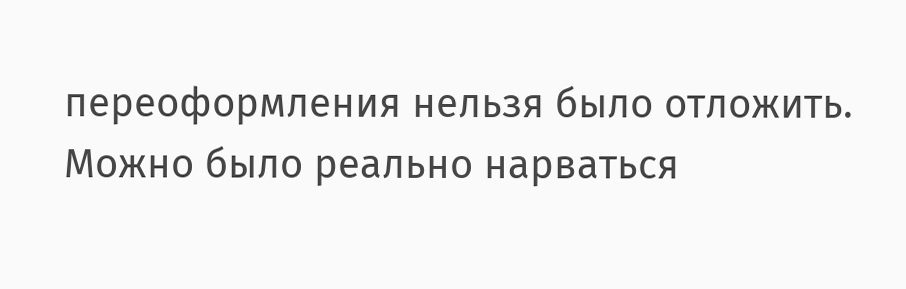переоформления нельзя было отложить. Можно было реально нарваться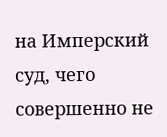на Имперский суд, чего совершенно не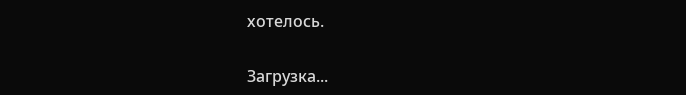хотелось.

Загрузка...